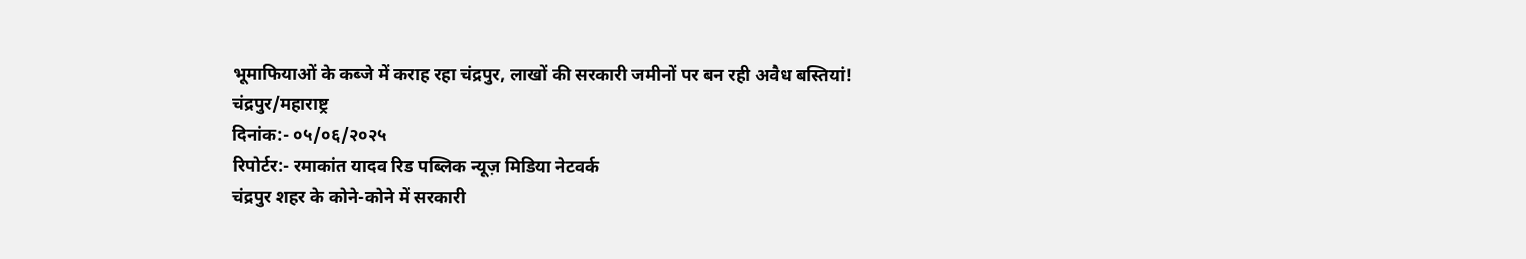भूमाफियाओं के कब्जे में कराह रहा चंद्रपुर, लाखों की सरकारी जमीनों पर बन रही अवैध बस्तियां!
चंद्रपुर/महाराष्ट्र
दिनांक:- ०५/०६/२०२५
रिपोर्टर:- रमाकांत यादव रिड पब्लिक न्यूज़ मिडिया नेटवर्क
चंद्रपुर शहर के कोने-कोने में सरकारी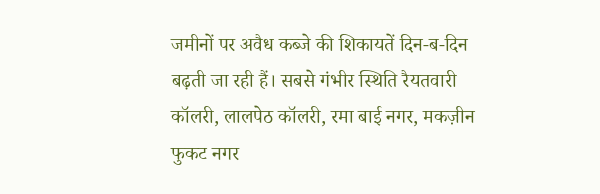जमीनों पर अवैध कब्जे की शिकायतें दिन-ब-दिन बढ़ती जा रही हैं। सबसे गंभीर स्थिति रैयतवारी कॉलरी, लालपेठ कॉलरी, रमा बाई नगर, मकज़ीन फुकट नगर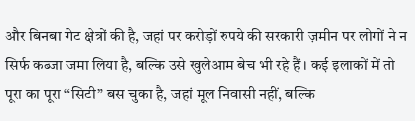और बिनबा गेट क्षेत्रों की है, जहां पर करोड़ों रुपये की सरकारी ज़मीन पर लोगों ने न सिर्फ कब्जा जमा लिया है, बल्कि उसे खुलेआम बेच भी रहे हैं। कई इलाकों में तो पूरा का पूरा “सिटी” बस चुका है, जहां मूल निवासी नहीं, बल्कि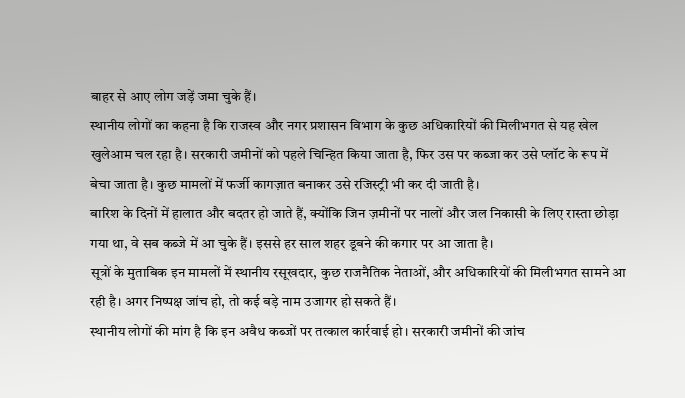बाहर से आए लोग जड़ें जमा चुके हैं।
स्थानीय लोगों का कहना है कि राजस्व और नगर प्रशासन विभाग के कुछ अधिकारियों की मिलीभगत से यह खेल खुलेआम चल रहा है। सरकारी जमीनों को पहले चिन्हित किया जाता है, फिर उस पर कब्जा कर उसे प्लॉट के रूप में बेचा जाता है। कुछ मामलों में फर्जी कागज़ात बनाकर उसे रजिस्ट्री भी कर दी जाती है।
बारिश के दिनों में हालात और बदतर हो जाते हैं, क्योंकि जिन ज़मीनों पर नालों और जल निकासी के लिए रास्ता छोड़ा गया था, वे सब कब्जे में आ चुके हैं। इससे हर साल शहर डूबने की कगार पर आ जाता है।
सूत्रों के मुताबिक इन मामलों में स्थानीय रसूखदार, कुछ राजनैतिक नेताओं, और अधिकारियों की मिलीभगत सामने आ रही है। अगर निष्पक्ष जांच हो, तो कई बड़े नाम उजागर हो सकते हैं।
स्थानीय लोगों की मांग है कि इन अवैध कब्जों पर तत्काल कार्रवाई हो। सरकारी जमीनों की जांच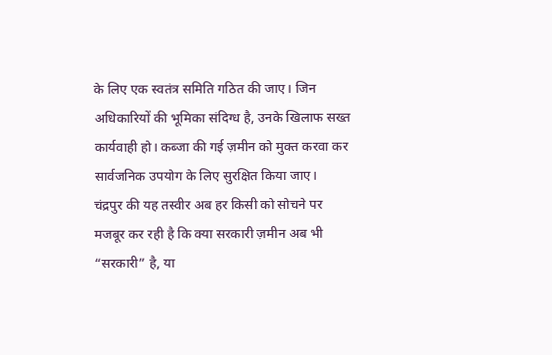के लिए एक स्वतंत्र समिति गठित की जाए। जिन अधिकारियों की भूमिका संदिग्ध है, उनके खिलाफ सख्त कार्यवाही हो। कब्जा की गई ज़मीन को मुक्त करवा कर सार्वजनिक उपयोग के लिए सुरक्षित किया जाए।
चंद्रपुर की यह तस्वीर अब हर किसी को सोचने पर मजबूर कर रही है कि क्या सरकारी ज़मीन अब भी “सरकारी” है, या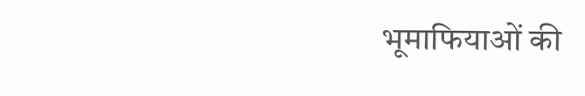भूमाफियाओं की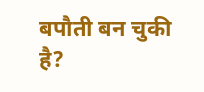बपौती बन चुकी है?